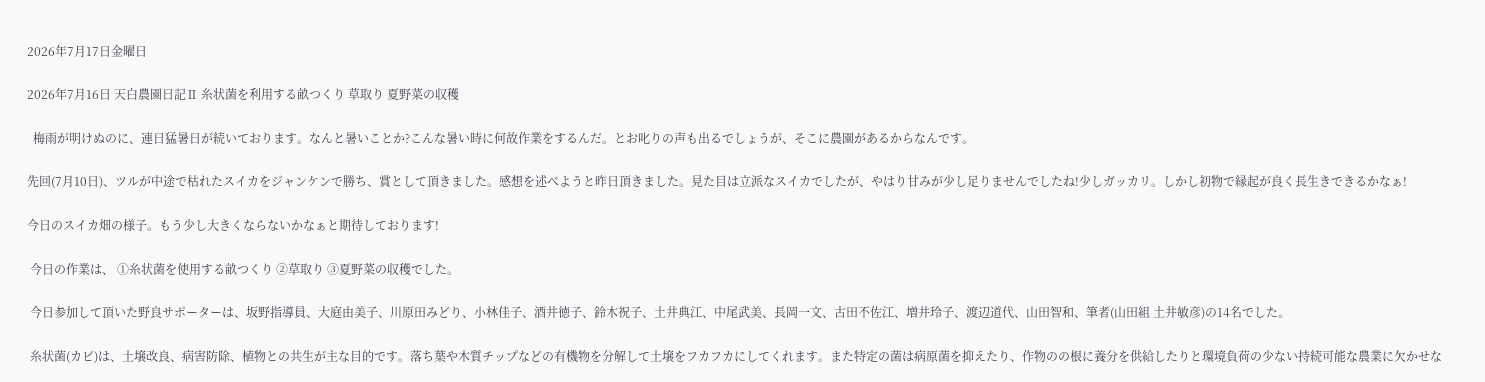2026年7月17日金曜日

2026年7月16日 天白農園日記Ⅱ 糸状菌を利用する畝つくり 草取り 夏野菜の収穫

  梅雨が明けぬのに、連日猛暑日が続いております。なんと暑いことか?こんな暑い時に何故作業をするんだ。とお叱りの声も出るでしょうが、そこに農園があるからなんです。

先回(7月10日)、ツルが中途で枯れたスイカをジャンケンで勝ち、賞として頂きました。感想を述べようと昨日頂きました。見た目は立派なスイカでしたが、やはり甘みが少し足りませんでしたね!少しガッカリ。しかし初物で縁起が良く長生きできるかなぁ!

今日のスイカ畑の様子。もう少し大きくならないかなぁと期待しております!

 今日の作業は、 ①糸状菌を使用する畝つくり ②草取り ③夏野菜の収穫でした。

 今日参加して頂いた野良サポーターは、坂野指導員、大庭由美子、川原田みどり、小林佳子、酒井徳子、鈴木祝子、土井典江、中尾武美、長岡一文、古田不佐江、増井玲子、渡辺道代、山田智和、筆者(山田組 土井敏彦)の14名でした。

 糸状菌(カビ)は、土壌改良、病害防除、植物との共生が主な目的です。落ち葉や木質チップなどの有機物を分解して土壌をフカフカにしてくれます。また特定の菌は病原菌を抑えたり、作物のの根に養分を供給したりと環境負荷の少ない持続可能な農業に欠かせな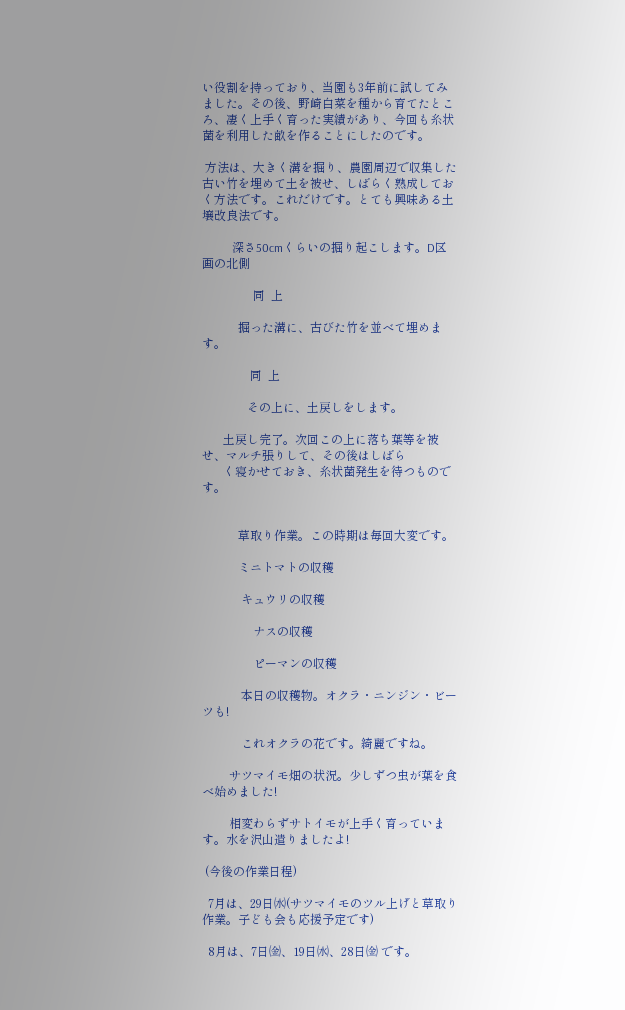い役割を持っており、当園も3年前に試してみました。その後、野崎白菜を種から育てたところ、凄く上手く育った実績があり、今回も糸状菌を利用した畝を作ることにしたのです。

 方法は、大きく溝を掘り、農園周辺で収集した古い竹を埋めて土を被せ、しばらく熟成しておく方法です。これだけです。とても興味ある土壌改良法です。

          深さ50cmくらいの掘り起こします。D区画の北側

                 同  上

            掘った溝に、古びた竹を並べて埋めます。

                同  上

               その上に、土戻しをします。

       土戻し完了。次回この上に落ち葉等を被せ、マルチ張りして、その後はしばら
       く寝かせておき、糸状菌発生を待つものです。


            草取り作業。この時期は毎回大変です。

            ミニトマトの収穫

             キュウリの収穫

                 ナスの収穫

                 ピーマンの収穫

             本日の収穫物。オクラ・ニンジン・ビーツも!

             これオクラの花です。綺麗ですね。

         サツマイモ畑の状況。少しずつ虫が葉を食べ始めました!

         相変わらずサトイモが上手く育っています。水を沢山遣りましたよ!

 (今後の作業日程)

  7月は、29日㈬(サツマイモのツル上げと草取り作業。子ども会も応援予定です)

  8月は、7日㈮、19日㈬、28日㈮ です。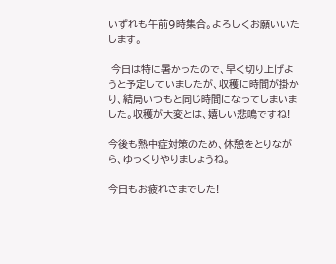いずれも午前9時集合。よろしくお願いいたします。

 今日は特に暑かったので、早く切り上げようと予定していましたが、収穫に時間が掛かり、結局いつもと同じ時間になってしまいました。収穫が大変とは、嬉しい悲鳴ですね!

今後も熱中症対策のため、休憩をとりながら、ゆっくりやりましょうね。

今日もお疲れさまでした!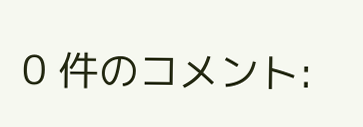0 件のコメント: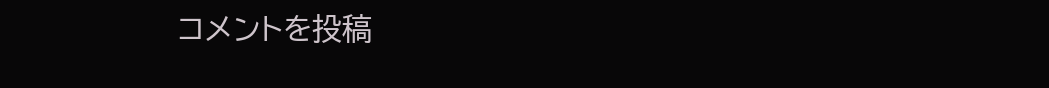コメントを投稿